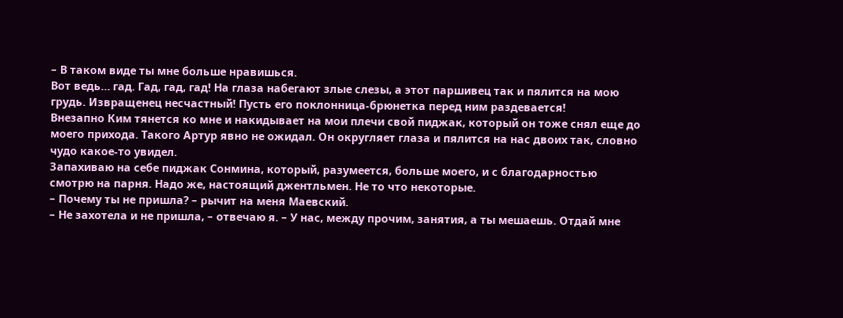– В таком виде ты мне больше нравишься.
Вот ведь… гад. Гад, гад, гад! На глаза набегают злые слезы, а этот паршивец так и пялится на мою грудь. Извращенец несчастный! Пусть его поклонница-брюнетка перед ним раздевается!
Внезапно Ким тянется ко мне и накидывает на мои плечи свой пиджак, который он тоже снял еще до моего прихода. Такого Артур явно не ожидал. Он округляет глаза и пялится на нас двоих так, словно чудо какое-то увидел.
Запахиваю на себе пиджак Сонмина, который, разумеется, больше моего, и с благодарностью смотрю на парня. Надо же, настоящий джентльмен. Не то что некоторые.
– Почему ты не пришла? – рычит на меня Маевский.
– Не захотела и не пришла, – отвечаю я. – У нас, между прочим, занятия, а ты мешаешь. Отдай мне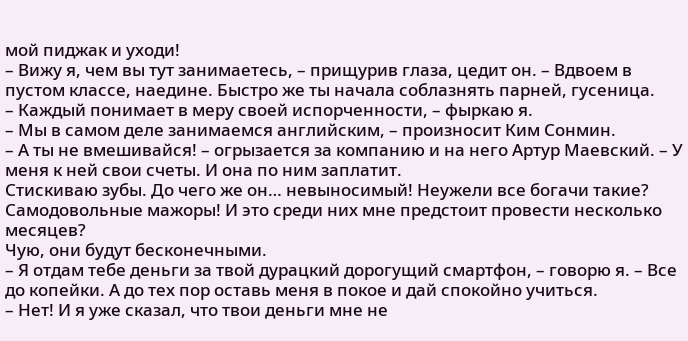мой пиджак и уходи!
– Вижу я, чем вы тут занимаетесь, – прищурив глаза, цедит он. – Вдвоем в пустом классе, наедине. Быстро же ты начала соблазнять парней, гусеница.
– Каждый понимает в меру своей испорченности, – фыркаю я.
– Мы в самом деле занимаемся английским, – произносит Ким Сонмин.
– А ты не вмешивайся! – огрызается за компанию и на него Артур Маевский. – У меня к ней свои счеты. И она по ним заплатит.
Стискиваю зубы. До чего же он… невыносимый! Неужели все богачи такие? Самодовольные мажоры! И это среди них мне предстоит провести несколько месяцев?
Чую, они будут бесконечными.
– Я отдам тебе деньги за твой дурацкий дорогущий смартфон, – говорю я. – Все до копейки. А до тех пор оставь меня в покое и дай спокойно учиться.
– Нет! И я уже сказал, что твои деньги мне не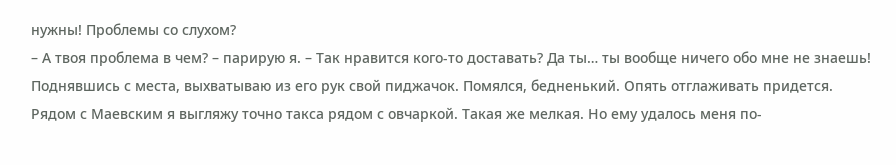нужны! Проблемы со слухом?
– А твоя проблема в чем? – парирую я. – Так нравится кого-то доставать? Да ты… ты вообще ничего обо мне не знаешь!
Поднявшись с места, выхватываю из его рук свой пиджачок. Помялся, бедненький. Опять отглаживать придется.
Рядом с Маевским я выгляжу точно такса рядом с овчаркой. Такая же мелкая. Но ему удалось меня по-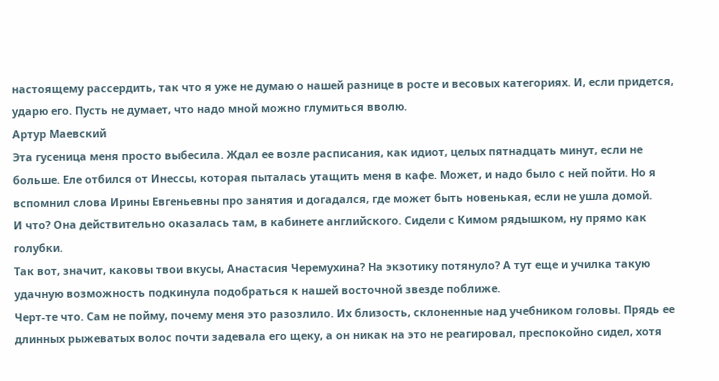настоящему рассердить, так что я уже не думаю о нашей разнице в росте и весовых категориях. И, если придется, ударю его. Пусть не думает, что надо мной можно глумиться вволю.
Артур Маевский
Эта гусеница меня просто выбесила. Ждал ее возле расписания, как идиот, целых пятнадцать минут, если не больше. Еле отбился от Инессы, которая пыталась утащить меня в кафе. Может, и надо было с ней пойти. Но я вспомнил слова Ирины Евгеньевны про занятия и догадался, где может быть новенькая, если не ушла домой.
И что? Она действительно оказалась там, в кабинете английского. Сидели с Кимом рядышком, ну прямо как голубки.
Так вот, значит, каковы твои вкусы, Анастасия Черемухина? На экзотику потянуло? А тут еще и училка такую удачную возможность подкинула подобраться к нашей восточной звезде поближе.
Черт-те что. Сам не пойму, почему меня это разозлило. Их близость, склоненные над учебником головы. Прядь ее длинных рыжеватых волос почти задевала его щеку, а он никак на это не реагировал, преспокойно сидел, хотя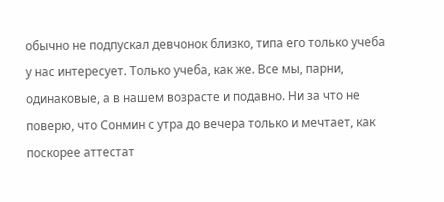обычно не подпускал девчонок близко, типа его только учеба у нас интересует. Только учеба, как же. Все мы, парни, одинаковые, а в нашем возрасте и подавно. Ни за что не поверю, что Сонмин с утра до вечера только и мечтает, как поскорее аттестат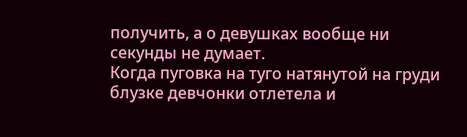получить, а о девушках вообще ни секунды не думает.
Когда пуговка на туго натянутой на груди блузке девчонки отлетела и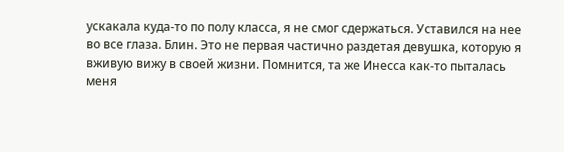ускакала куда-то по полу класса, я не смог сдержаться. Уставился на нее во все глаза. Блин. Это не первая частично раздетая девушка, которую я вживую вижу в своей жизни. Помнится, та же Инесса как-то пыталась меня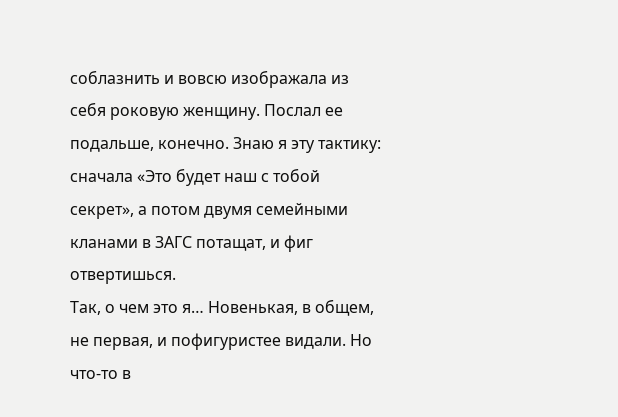соблазнить и вовсю изображала из себя роковую женщину. Послал ее подальше, конечно. Знаю я эту тактику: сначала «Это будет наш с тобой секрет», а потом двумя семейными кланами в ЗАГС потащат, и фиг отвертишься.
Так, о чем это я… Новенькая, в общем, не первая, и пофигуристее видали. Но что-то в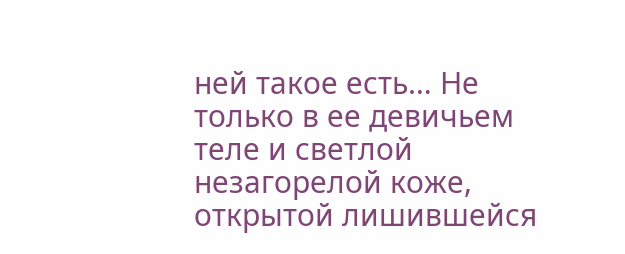ней такое есть… Не только в ее девичьем теле и светлой незагорелой коже, открытой лишившейся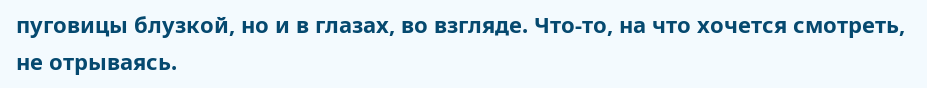пуговицы блузкой, но и в глазах, во взгляде. Что-то, на что хочется смотреть, не отрываясь.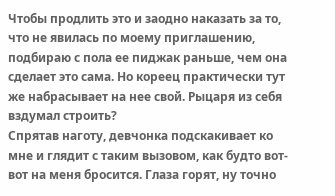Чтобы продлить это и заодно наказать за то, что не явилась по моему приглашению, подбираю с пола ее пиджак раньше, чем она сделает это сама. Но кореец практически тут же набрасывает на нее свой. Рыцаря из себя вздумал строить?
Спрятав наготу, девчонка подскакивает ко мне и глядит с таким вызовом, как будто вот-вот на меня бросится. Глаза горят, ну точно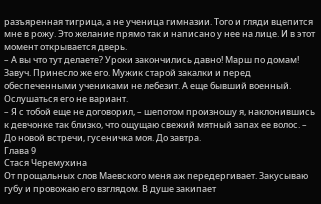разъяренная тигрица, а не ученица гимназии. Того и гляди вцепится мне в рожу. Это желание прямо так и написано у нее на лице. И в этот момент открывается дверь.
– А вы что тут делаете? Уроки закончились давно! Марш по домам!
Завуч. Принесло же его. Мужик старой закалки и перед обеспеченными учениками не лебезит. А еще бывший военный. Ослушаться его не вариант.
– Я с тобой еще не договорил, – шепотом произношу я, наклонившись к девчонке так близко, что ощущаю свежий мятный запах ее волос. – До новой встречи, гусеничка моя. До завтра.
Глава 9
Стася Черемухина
От прощальных слов Маевского меня аж передергивает. Закусываю губу и провожаю его взглядом. В душе закипает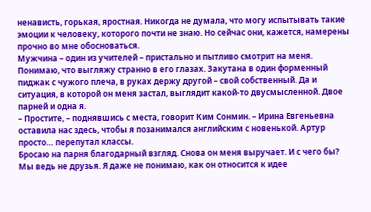ненависть, горькая, яростная. Никогда не думала, что могу испытывать такие эмоции к человеку, которого почти не знаю. Но сейчас они, кажется, намерены прочно во мне обосноваться.
Мужчина – один из учителей – пристально и пытливо смотрит на меня. Понимаю, что выгляжу странно в его глазах. Закутана в один форменный пиджак с чужого плеча, в руках держу другой – свой собственный. Да и ситуация, в которой он меня застал, выглядит какой-то двусмысленной. Двое парней и одна я.
– Простите, – поднявшись с места, говорит Ким Сонмин. – Ирина Евгеньевна оставила нас здесь, чтобы я позанимался английским с новенькой. Артур просто… перепутал классы.
Бросаю на парня благодарный взгляд. Снова он меня выручает. И с чего бы? Мы ведь не друзья. Я даже не понимаю, как он относится к идее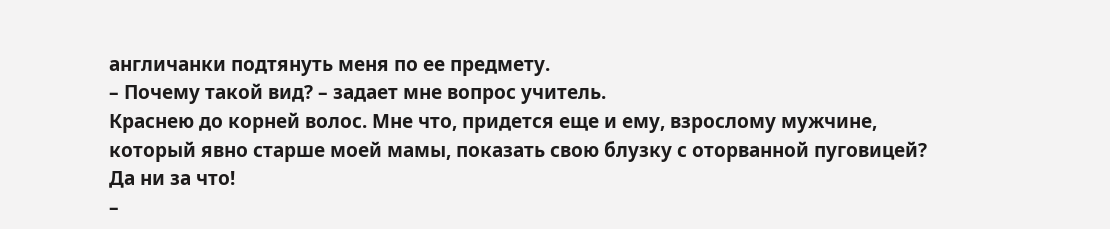англичанки подтянуть меня по ее предмету.
– Почему такой вид? – задает мне вопрос учитель.
Краснею до корней волос. Мне что, придется еще и ему, взрослому мужчине, который явно старше моей мамы, показать свою блузку с оторванной пуговицей? Да ни за что!
–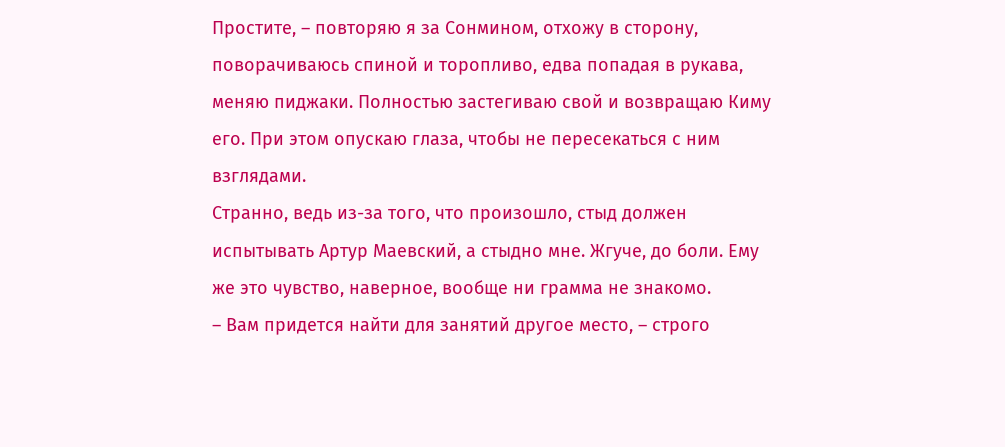Простите, – повторяю я за Сонмином, отхожу в сторону, поворачиваюсь спиной и торопливо, едва попадая в рукава, меняю пиджаки. Полностью застегиваю свой и возвращаю Киму его. При этом опускаю глаза, чтобы не пересекаться с ним взглядами.
Странно, ведь из-за того, что произошло, стыд должен испытывать Артур Маевский, а стыдно мне. Жгуче, до боли. Ему же это чувство, наверное, вообще ни грамма не знакомо.
– Вам придется найти для занятий другое место, – строго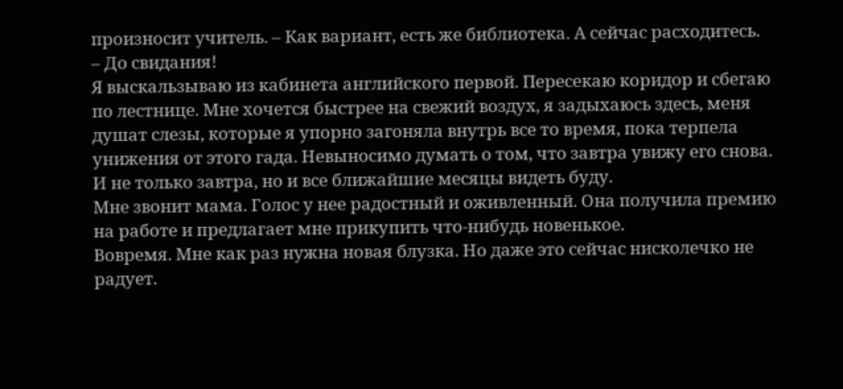произносит учитель. – Как вариант, есть же библиотека. А сейчас расходитесь.
– До свидания!
Я выскальзываю из кабинета английского первой. Пересекаю коридор и сбегаю по лестнице. Мне хочется быстрее на свежий воздух, я задыхаюсь здесь, меня душат слезы, которые я упорно загоняла внутрь все то время, пока терпела унижения от этого гада. Невыносимо думать о том, что завтра увижу его снова. И не только завтра, но и все ближайшие месяцы видеть буду.
Мне звонит мама. Голос у нее радостный и оживленный. Она получила премию на работе и предлагает мне прикупить что-нибудь новенькое.
Вовремя. Мне как раз нужна новая блузка. Но даже это сейчас нисколечко не радует.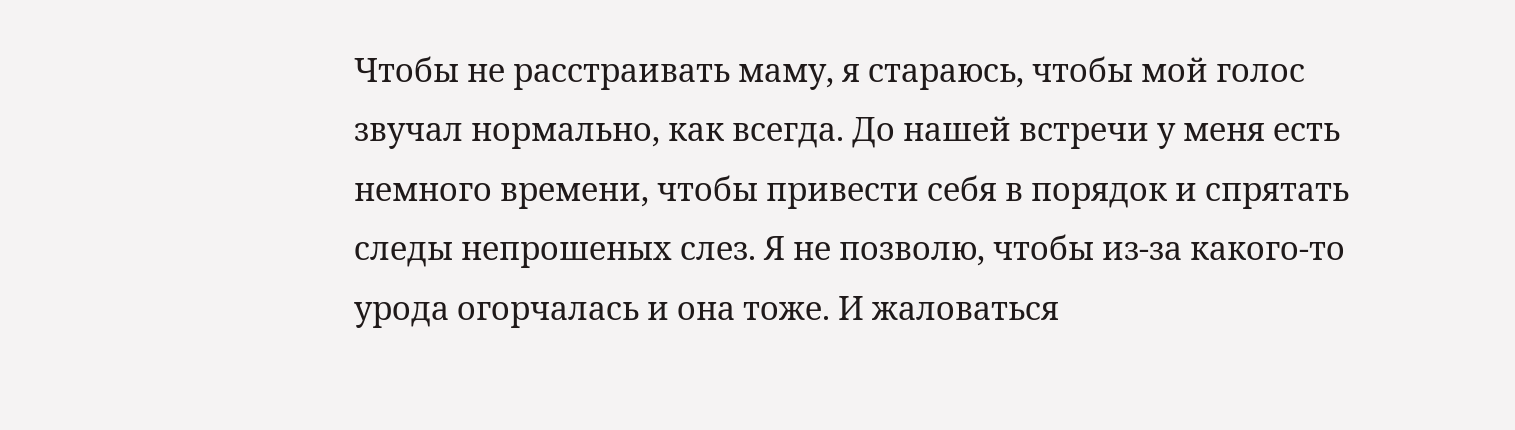Чтобы не расстраивать маму, я стараюсь, чтобы мой голос звучал нормально, как всегда. До нашей встречи у меня есть немного времени, чтобы привести себя в порядок и спрятать следы непрошеных слез. Я не позволю, чтобы из-за какого-то урода огорчалась и она тоже. И жаловаться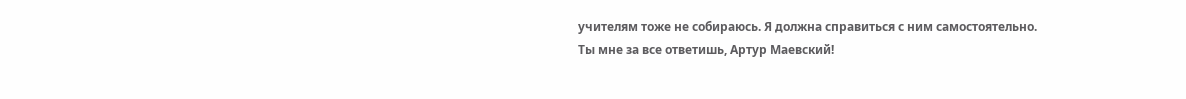учителям тоже не собираюсь. Я должна справиться с ним самостоятельно.
Ты мне за все ответишь, Артур Маевский!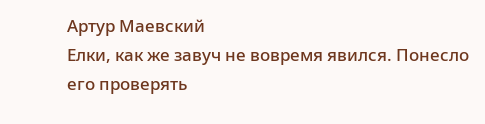Артур Маевский
Елки, как же завуч не вовремя явился. Понесло его проверять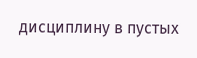дисциплину в пустых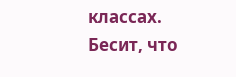классах. Бесит, что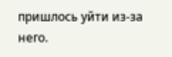пришлось уйти из-за него.